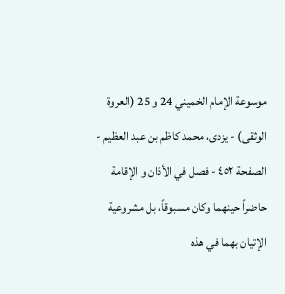موسوعة الإمام الخميني 24 و 25 (العروة الوثقى) - يزدى، محمد كاظم بن عبد العظيم - الصفحة ٤٥٢ - فصل في الأذان و الإقامة
حاضراً حينهما وكان مسبوقاً، بل مشروعية الإتيان بهما في هذه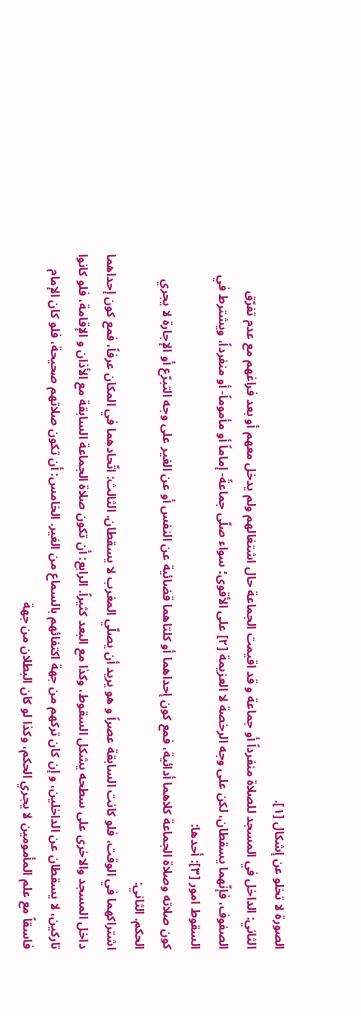الصورة لا تخلو عن إشكال [١].
الثاني: الداخل في المسجد للصلاة منفرداً أو جماعة و قد اقيمت الجماعة حال اشتغالهم ولم يدخل معهم أو بعد فراغهم مع عدم تفرّق الصفوف، فإنّهما يسقطان، لكن على وجه الرخصة لا العزيمة [٢] على الأقوى؛ سواء صلّى جماعةً- إماماً أو مأموماً- أو منفرداً، ويشترط في السقوط امور [٣]: أحدها:
كون صلاته وصلاة الجماعة كلاهما أدائية، فمع كون إحداهما أو كلتاهما قضائية عن النفس أو عن الغير على وجه التبرّع أو الإجارة لا يجري الحكم. الثاني:
اشتراكهما في الوقت، فلو كانت السابقة عصراً و هو يريد أن يصلّي المغرب لا يسقطان. الثالث: اتّحادهما في المكان عرفاً، فمع كون إحداهما داخل المسجد والاخرى على سطحه يشكل السقوط، وكذا مع البعد كثيراً. الرابع: أن تكون صلاة الجماعة السابقة مع الأذان و الإقامة، فلو كانوا تاركين، لا يسقطان عن الداخلين، و إن كان تركهم من جهة اكتفائهم بالسماع من الغير. الخامس: أن تكون صلاتهم صحيحة، فلو كان الإمام فاسقاً مع علم المأمومين لا يجري الحكم، وكذا لو كان البطلان من جهة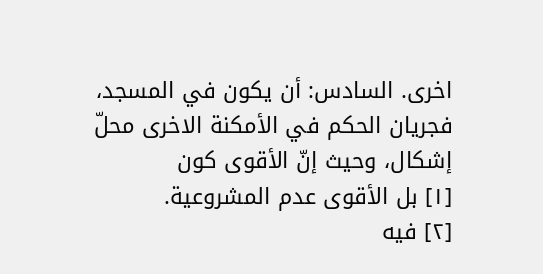اخرى. السادس: أن يكون في المسجد، فجريان الحكم في الأمكنة الاخرى محلّ إشكال، وحيث إنّ الأقوى كون
[١] بل الأقوى عدم المشروعية.
[٢] فيه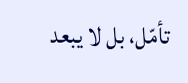تأمّل، بل لا يبعد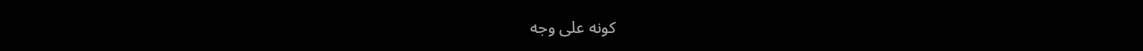كونه على وجه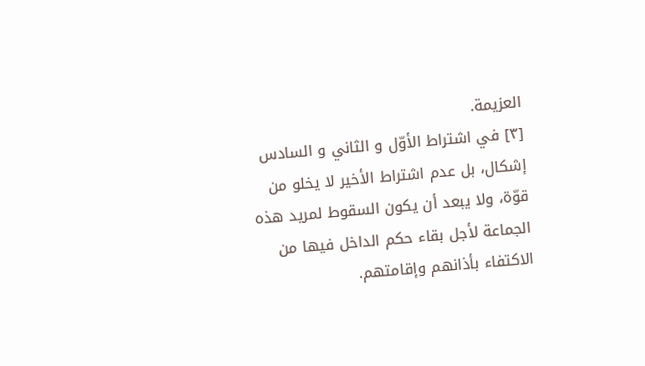العزيمة.
[٣] في اشتراط الأوّل و الثاني و السادس إشكال، بل عدم اشتراط الأخير لا يخلو من قوّة، ولا يبعد أن يكون السقوط لمريد هذه الجماعة لأجل بقاء حكم الداخل فيها من الاكتفاء بأذانهم وإقامتهم.